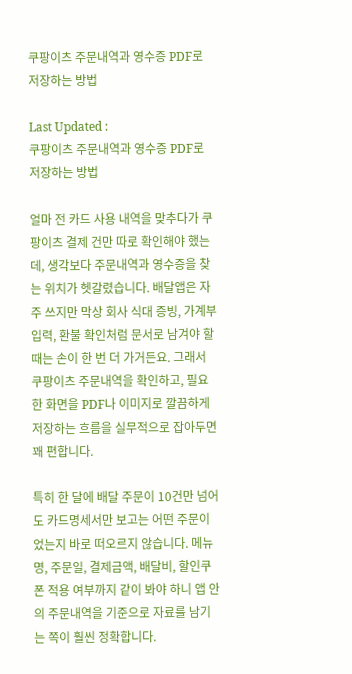쿠팡이츠 주문내역과 영수증 PDF로 저장하는 방법

Last Updated :
쿠팡이츠 주문내역과 영수증 PDF로 저장하는 방법

얼마 전 카드 사용 내역을 맞추다가 쿠팡이츠 결제 건만 따로 확인해야 했는데, 생각보다 주문내역과 영수증을 찾는 위치가 헷갈렸습니다. 배달앱은 자주 쓰지만 막상 회사 식대 증빙, 가계부 입력, 환불 확인처럼 문서로 남겨야 할 때는 손이 한 번 더 가거든요. 그래서 쿠팡이츠 주문내역을 확인하고, 필요한 화면을 PDF나 이미지로 깔끔하게 저장하는 흐름을 실무적으로 잡아두면 꽤 편합니다.

특히 한 달에 배달 주문이 10건만 넘어도 카드명세서만 보고는 어떤 주문이었는지 바로 떠오르지 않습니다. 메뉴명, 주문일, 결제금액, 배달비, 할인쿠폰 적용 여부까지 같이 봐야 하니 앱 안의 주문내역을 기준으로 자료를 남기는 쪽이 훨씬 정확합니다.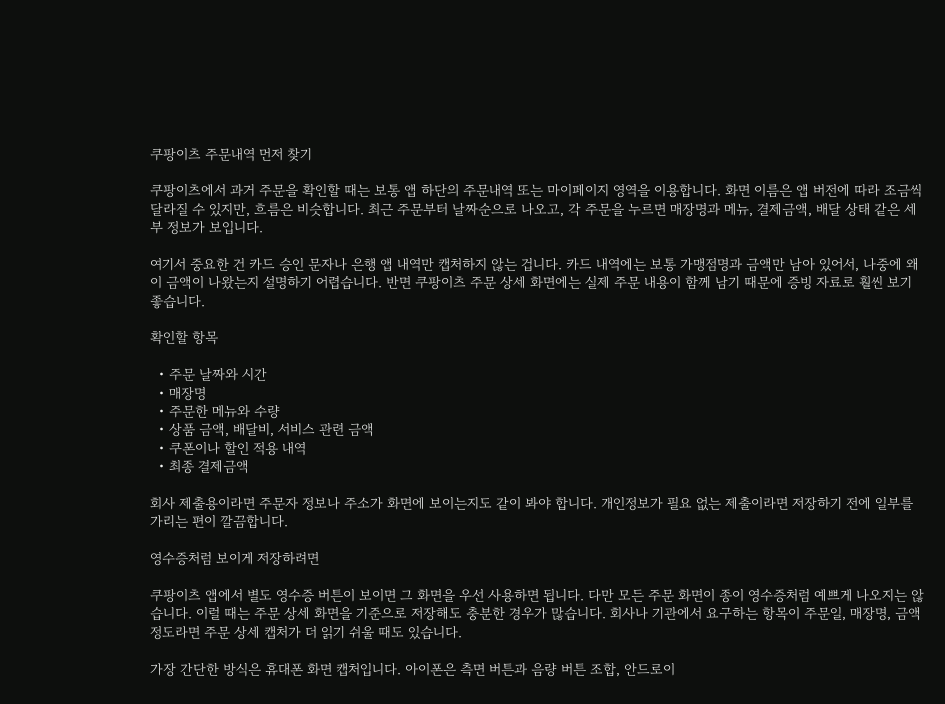쿠팡이츠 주문내역 먼저 찾기

쿠팡이츠에서 과거 주문을 확인할 때는 보통 앱 하단의 주문내역 또는 마이페이지 영역을 이용합니다. 화면 이름은 앱 버전에 따라 조금씩 달라질 수 있지만, 흐름은 비슷합니다. 최근 주문부터 날짜순으로 나오고, 각 주문을 누르면 매장명과 메뉴, 결제금액, 배달 상태 같은 세부 정보가 보입니다.

여기서 중요한 건 카드 승인 문자나 은행 앱 내역만 캡처하지 않는 겁니다. 카드 내역에는 보통 가맹점명과 금액만 남아 있어서, 나중에 왜 이 금액이 나왔는지 설명하기 어렵습니다. 반면 쿠팡이츠 주문 상세 화면에는 실제 주문 내용이 함께 남기 때문에 증빙 자료로 훨씬 보기 좋습니다.

확인할 항목

  • 주문 날짜와 시간
  • 매장명
  • 주문한 메뉴와 수량
  • 상품 금액, 배달비, 서비스 관련 금액
  • 쿠폰이나 할인 적용 내역
  • 최종 결제금액

회사 제출용이라면 주문자 정보나 주소가 화면에 보이는지도 같이 봐야 합니다. 개인정보가 필요 없는 제출이라면 저장하기 전에 일부를 가리는 편이 깔끔합니다.

영수증처럼 보이게 저장하려면

쿠팡이츠 앱에서 별도 영수증 버튼이 보이면 그 화면을 우선 사용하면 됩니다. 다만 모든 주문 화면이 종이 영수증처럼 예쁘게 나오지는 않습니다. 이럴 때는 주문 상세 화면을 기준으로 저장해도 충분한 경우가 많습니다. 회사나 기관에서 요구하는 항목이 주문일, 매장명, 금액 정도라면 주문 상세 캡처가 더 읽기 쉬울 때도 있습니다.

가장 간단한 방식은 휴대폰 화면 캡처입니다. 아이폰은 측면 버튼과 음량 버튼 조합, 안드로이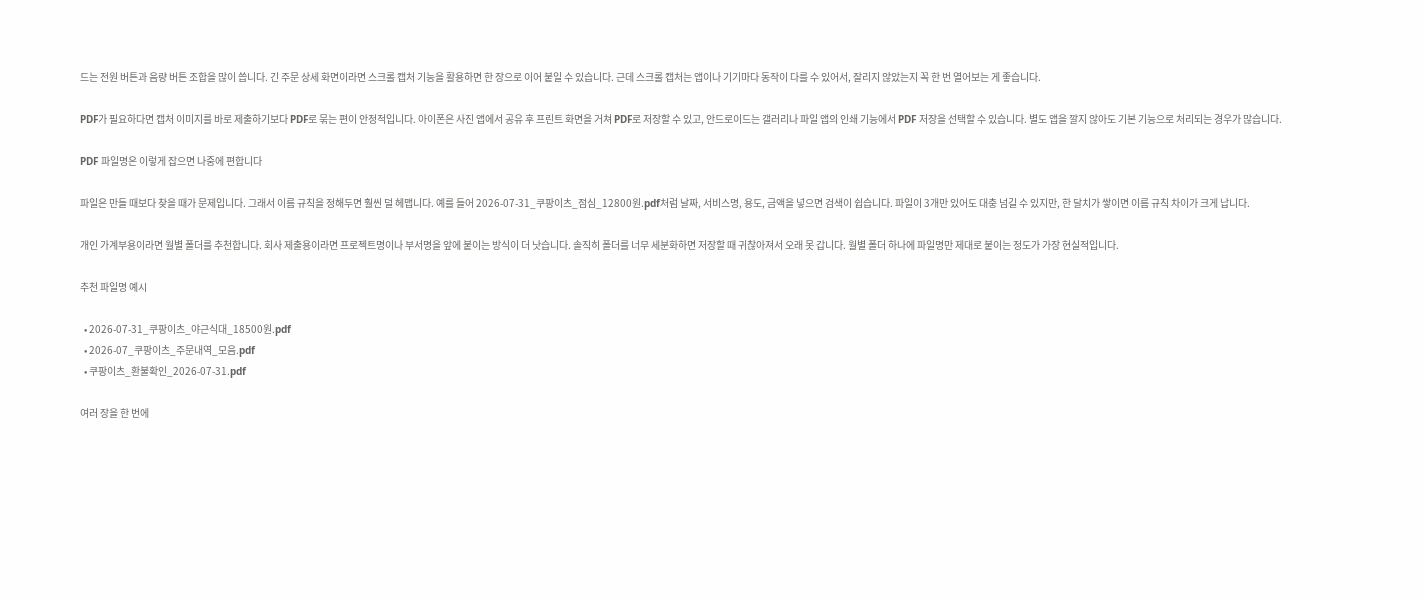드는 전원 버튼과 음량 버튼 조합을 많이 씁니다. 긴 주문 상세 화면이라면 스크롤 캡처 기능을 활용하면 한 장으로 이어 붙일 수 있습니다. 근데 스크롤 캡처는 앱이나 기기마다 동작이 다를 수 있어서, 잘리지 않았는지 꼭 한 번 열어보는 게 좋습니다.

PDF가 필요하다면 캡처 이미지를 바로 제출하기보다 PDF로 묶는 편이 안정적입니다. 아이폰은 사진 앱에서 공유 후 프린트 화면을 거쳐 PDF로 저장할 수 있고, 안드로이드는 갤러리나 파일 앱의 인쇄 기능에서 PDF 저장을 선택할 수 있습니다. 별도 앱을 깔지 않아도 기본 기능으로 처리되는 경우가 많습니다.

PDF 파일명은 이렇게 잡으면 나중에 편합니다

파일은 만들 때보다 찾을 때가 문제입니다. 그래서 이름 규칙을 정해두면 훨씬 덜 헤맵니다. 예를 들어 2026-07-31_쿠팡이츠_점심_12800원.pdf처럼 날짜, 서비스명, 용도, 금액을 넣으면 검색이 쉽습니다. 파일이 3개만 있어도 대충 넘길 수 있지만, 한 달치가 쌓이면 이름 규칙 차이가 크게 납니다.

개인 가계부용이라면 월별 폴더를 추천합니다. 회사 제출용이라면 프로젝트명이나 부서명을 앞에 붙이는 방식이 더 낫습니다. 솔직히 폴더를 너무 세분화하면 저장할 때 귀찮아져서 오래 못 갑니다. 월별 폴더 하나에 파일명만 제대로 붙이는 정도가 가장 현실적입니다.

추천 파일명 예시

  • 2026-07-31_쿠팡이츠_야근식대_18500원.pdf
  • 2026-07_쿠팡이츠_주문내역_모음.pdf
  • 쿠팡이츠_환불확인_2026-07-31.pdf

여러 장을 한 번에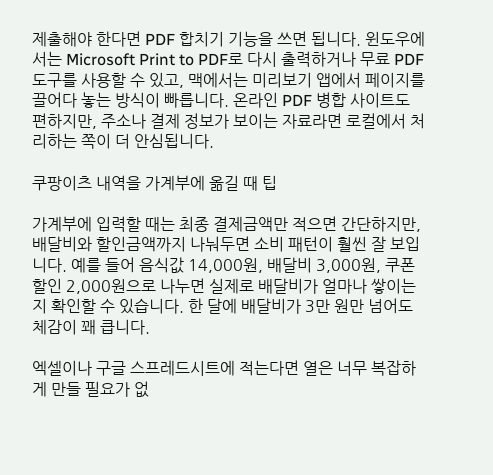제출해야 한다면 PDF 합치기 기능을 쓰면 됩니다. 윈도우에서는 Microsoft Print to PDF로 다시 출력하거나 무료 PDF 도구를 사용할 수 있고, 맥에서는 미리보기 앱에서 페이지를 끌어다 놓는 방식이 빠릅니다. 온라인 PDF 병합 사이트도 편하지만, 주소나 결제 정보가 보이는 자료라면 로컬에서 처리하는 쪽이 더 안심됩니다.

쿠팡이츠 내역을 가계부에 옮길 때 팁

가계부에 입력할 때는 최종 결제금액만 적으면 간단하지만, 배달비와 할인금액까지 나눠두면 소비 패턴이 훨씬 잘 보입니다. 예를 들어 음식값 14,000원, 배달비 3,000원, 쿠폰 할인 2,000원으로 나누면 실제로 배달비가 얼마나 쌓이는지 확인할 수 있습니다. 한 달에 배달비가 3만 원만 넘어도 체감이 꽤 큽니다.

엑셀이나 구글 스프레드시트에 적는다면 열은 너무 복잡하게 만들 필요가 없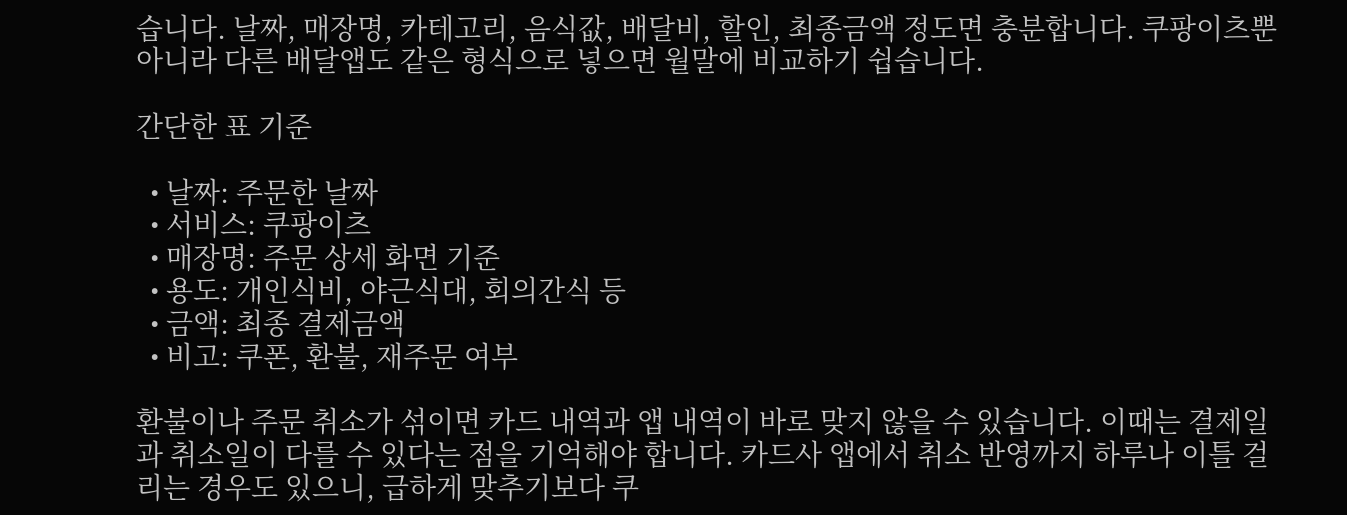습니다. 날짜, 매장명, 카테고리, 음식값, 배달비, 할인, 최종금액 정도면 충분합니다. 쿠팡이츠뿐 아니라 다른 배달앱도 같은 형식으로 넣으면 월말에 비교하기 쉽습니다.

간단한 표 기준

  • 날짜: 주문한 날짜
  • 서비스: 쿠팡이츠
  • 매장명: 주문 상세 화면 기준
  • 용도: 개인식비, 야근식대, 회의간식 등
  • 금액: 최종 결제금액
  • 비고: 쿠폰, 환불, 재주문 여부

환불이나 주문 취소가 섞이면 카드 내역과 앱 내역이 바로 맞지 않을 수 있습니다. 이때는 결제일과 취소일이 다를 수 있다는 점을 기억해야 합니다. 카드사 앱에서 취소 반영까지 하루나 이틀 걸리는 경우도 있으니, 급하게 맞추기보다 쿠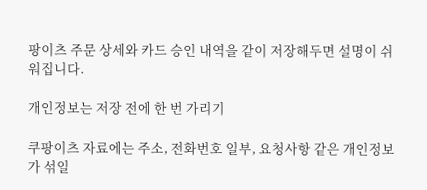팡이츠 주문 상세와 카드 승인 내역을 같이 저장해두면 설명이 쉬워집니다.

개인정보는 저장 전에 한 번 가리기

쿠팡이츠 자료에는 주소, 전화번호 일부, 요청사항 같은 개인정보가 섞일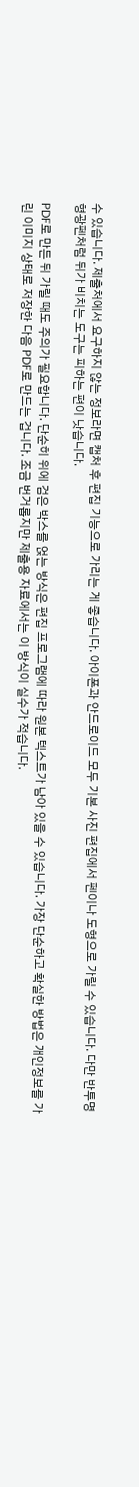수 있습니다. 제출처에서 요구하지 않는 정보라면 캡처 후 편집 기능으로 가리는 게 좋습니다. 아이폰과 안드로이드 모두 기본 사진 편집에서 펜이나 도형으로 가릴 수 있습니다. 다만 반투명 형광펜처럼 뒤가 비치는 도구는 피하는 편이 낫습니다.

PDF로 만든 뒤 가릴 때도 주의가 필요합니다. 단순히 위에 검은 박스를 얹는 방식은 편집 프로그램에 따라 원본 텍스트가 남아 있을 수 있습니다. 가장 단순하고 확실한 방법은 개인정보를 가린 이미지 상태로 저장한 다음 PDF로 만드는 겁니다. 조금 번거롭지만 제출용 자료에서는 이 방식이 실수가 적습니다.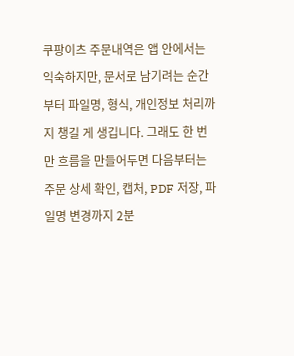쿠팡이츠 주문내역은 앱 안에서는 익숙하지만, 문서로 남기려는 순간부터 파일명, 형식, 개인정보 처리까지 챙길 게 생깁니다. 그래도 한 번만 흐름을 만들어두면 다음부터는 주문 상세 확인, 캡처, PDF 저장, 파일명 변경까지 2분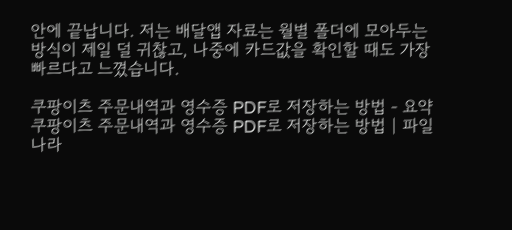안에 끝납니다. 저는 배달앱 자료는 월별 폴더에 모아두는 방식이 제일 덜 귀찮고, 나중에 카드값을 확인할 때도 가장 빠르다고 느꼈습니다.

쿠팡이츠 주문내역과 영수증 PDF로 저장하는 방법 - 요약
쿠팡이츠 주문내역과 영수증 PDF로 저장하는 방법 | 파일나라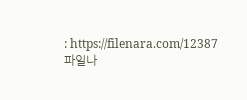: https://filenara.com/12387
파일나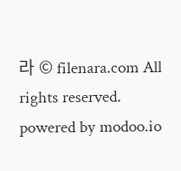라 © filenara.com All rights reserved. powered by modoo.io